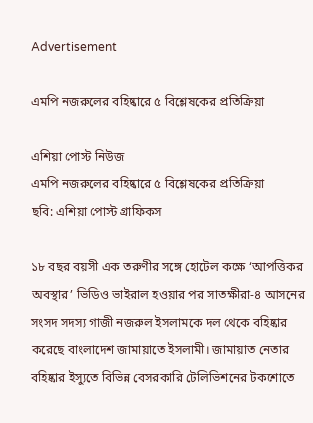Advertisement

এমপি নজরুলের বহিষ্কারে ৫ বিশ্লেষকের প্রতিক্রিয়া

এশিয়া পোস্ট নিউজ
এমপি নজরুলের বহিষ্কারে ৫ বিশ্লেষকের প্রতিক্রিয়া
ছবি: এশিয়া পোস্ট গ্রাফিকস

১৮ বছর বয়সী এক তরুণীর সঙ্গে হোটেল কক্ষে ‘আপত্তিকর অবস্থার’ ভিডিও ভাইরাল হওয়ার পর সাতক্ষীরা-৪ আসনের সংসদ সদস্য গাজী নজরুল ইসলামকে দল থেকে বহিষ্কার করেছে বাংলাদেশ জামায়াতে ইসলামী। জামায়াত নেতার বহিষ্কার ইস্যুতে বিভিন্ন বেসরকারি টেলিভিশনের টকশোতে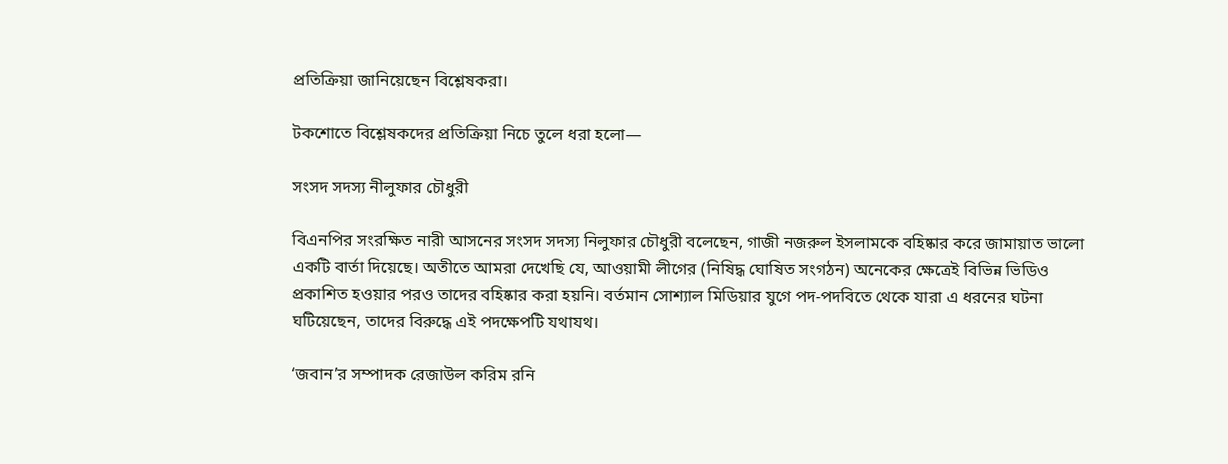প্রতিক্রিয়া জানিয়েছেন বিশ্লেষকরা।

টকশোতে বিশ্লেষকদের প্রতিক্রিয়া নিচে তুলে ধরা হলো—

সংসদ সদস্য নীলুফার চৌধুরী

বিএনপির সংরক্ষিত নারী আসনের সংসদ সদস্য নিলুফার চৌধুরী বলেছেন, গাজী নজরুল ইসলামকে বহিষ্কার করে জামায়াত ভালো একটি বার্তা দিয়েছে। অতীতে আমরা দেখেছি যে, আওয়ামী লীগের (নিষিদ্ধ ঘোষিত সংগঠন) অনেকের ক্ষেত্রেই বিভিন্ন ভিডিও প্রকাশিত হওয়ার পরও তাদের বহিষ্কার করা হয়নি। বর্তমান সোশ্যাল মিডিয়ার যুগে পদ-পদবিতে থেকে যারা এ ধরনের ঘটনা ঘটিয়েছেন, তাদের বিরুদ্ধে এই পদক্ষেপটি যথাযথ।

‘জবান’র সম্পাদক রেজাউল করিম রনি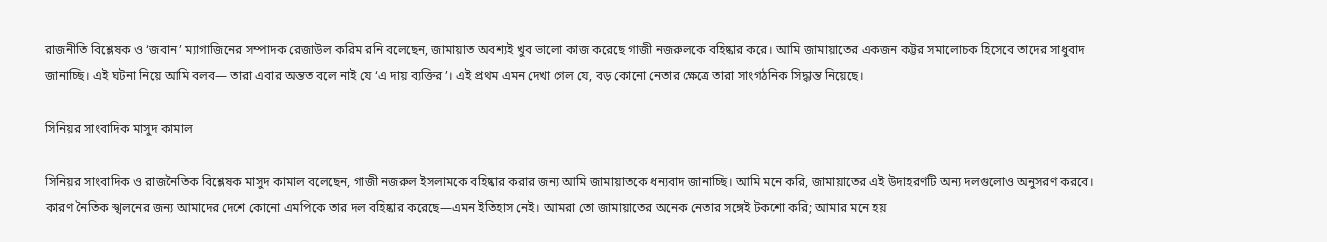রাজনীতি বিশ্লেষক ও ‘জবান’ ম্যাগাজিনের সম্পাদক রেজাউল করিম রনি বলেছেন, জামায়াত অবশ্যই খুব ভালো কাজ করেছে গাজী নজরুলকে বহিষ্কার করে। আমি জামায়াতের একজন কট্টর সমালোচক হিসেবে তাদের সাধুবাদ জানাচ্ছি। এই ঘটনা নিয়ে আমি বলব— তারা এবার অন্তত বলে নাই যে ‘এ দায় ব্যক্তির’। এই প্রথম এমন দেখা গেল যে, বড় কোনো নেতার ক্ষেত্রে তারা সাংগঠনিক সিদ্ধান্ত নিয়েছে।

সিনিয়র সাংবাদিক মাসুদ কামাল

সিনিয়র সাংবাদিক ও রাজনৈতিক বিশ্লেষক মাসুদ কামাল বলেছেন, গাজী নজরুল ইসলামকে বহিষ্কার করার জন্য আমি জামায়াতকে ধন্যবাদ জানাচ্ছি। আমি মনে করি, জামায়াতের এই উদাহরণটি অন্য দলগুলোও অনুসরণ করবে। কারণ নৈতিক স্খলনের জন্য আমাদের দেশে কোনো এমপিকে তার দল বহিষ্কার করেছে—এমন ইতিহাস নেই। আমরা তো জামায়াতের অনেক নেতার সঙ্গেই টকশো করি; আমার মনে হয়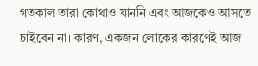গতকাল তারা কোথাও যাননি এবং আজকেও আসতে চাইবেন না। কারণ, একজন লোকের কারণেই আজ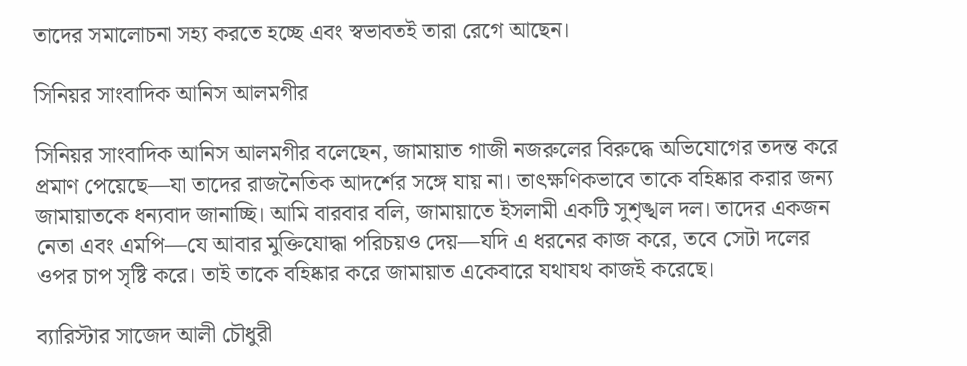তাদের সমালোচনা সহ্য করতে হচ্ছে এবং স্বভাবতই তারা রেগে আছেন।

সিনিয়র সাংবাদিক আনিস আলমগীর

সিনিয়র সাংবাদিক আনিস আলমগীর বলেছেন, জামায়াত গাজী নজরুলের বিরুদ্ধে অভিযোগের তদন্ত করে প্রমাণ পেয়েছে—যা তাদের রাজনৈতিক আদর্শের সঙ্গে যায় না। তাৎক্ষণিকভাবে তাকে বহিষ্কার করার জন্য জামায়াতকে ধন্যবাদ জানাচ্ছি। আমি বারবার বলি, জামায়াতে ইসলামী একটি সুশৃঙ্খল দল। তাদের একজন নেতা এবং এমপি—যে আবার মুক্তিযোদ্ধা পরিচয়ও দেয়—যদি এ ধরনের কাজ করে, তবে সেটা দলের ওপর চাপ সৃষ্টি করে। তাই তাকে বহিষ্কার করে জামায়াত একেবারে যথাযথ কাজই করেছে।

ব্যারিস্টার সাজেদ আলী চৌধুরী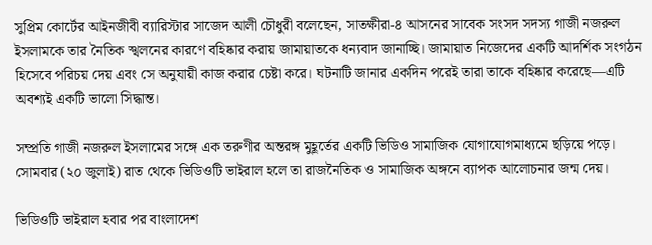সুপ্রিম কোর্টের আইনজীবী ব্যারিস্টার সাজেদ আলী চৌধুরী বলেছেন, সাতক্ষীরা-৪ আসনের সাবেক সংসদ সদস্য গাজী নজরুল ইসলামকে তার নৈতিক স্খলনের কারণে বহিষ্কার করায় জামায়াতকে ধন্যবাদ জানাচ্ছি। জামায়াত নিজেদের একটি আদর্শিক সংগঠন হিসেবে পরিচয় দেয় এবং সে অনুযায়ী কাজ করার চেষ্টা করে। ঘটনাটি জানার একদিন পরেই তারা তাকে বহিষ্কার করেছে—এটি অবশ্যই একটি ভালো সিদ্ধান্ত।

সম্প্রতি গাজী নজরুল ইসলামের সঙ্গে এক তরুণীর অন্তরঙ্গ মুহূর্তের একটি ভিডিও সামাজিক যোগাযোগমাধ্যমে ছড়িয়ে পড়ে। সোমবার (২০ জুলাই) রাত থেকে ভিডিওটি ভাইরাল হলে তা রাজনৈতিক ও সামাজিক অঙ্গনে ব্যাপক আলোচনার জন্ম দেয়।

ভিডিওটি ভাইরাল হবার পর বাংলাদেশ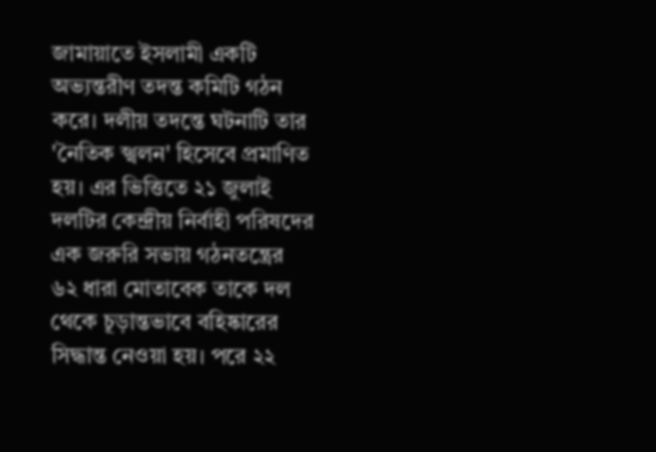জামায়াতে ইসলামী একটি অভ্যন্তরীণ তদন্ত কমিটি গঠন করে। দলীয় তদন্তে ঘটনাটি তার 'নৈতিক স্খলন' হিসেবে প্রমাণিত হয়। এর ভিত্তিতে ২১ জুলাই দলটির কেন্দ্রীয় নির্বাহী পরিষদের এক জরুরি সভায় গঠনতন্ত্রের ৬২ ধারা মোতাবেক তাকে দল থেকে চূড়ান্তভাবে বহিষ্কারের সিদ্ধান্ত নেওয়া হয়। পরে ২২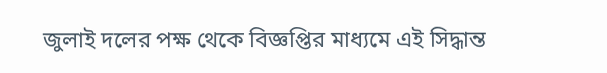জুলাই দলের পক্ষ থেকে বিজ্ঞপ্তির মাধ্যমে এই সিদ্ধান্ত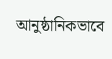আনুষ্ঠানিকভাবে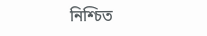নিশ্চিত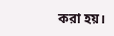করা হয়।